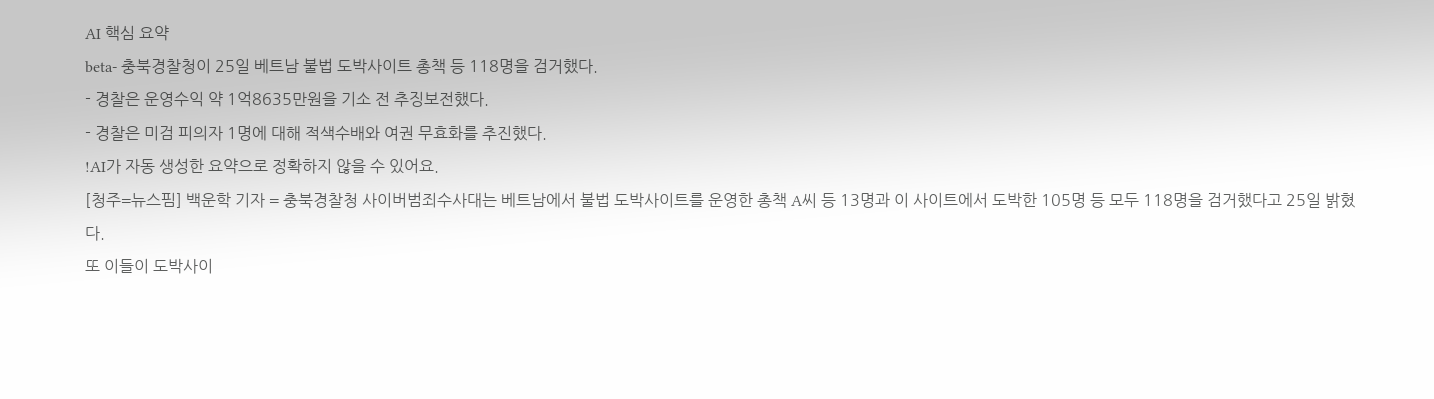AI 핵심 요약
beta- 충북경찰청이 25일 베트남 불법 도박사이트 총책 등 118명을 검거했다.
- 경찰은 운영수익 약 1억8635만원을 기소 전 추징보전했다.
- 경찰은 미검 피의자 1명에 대해 적색수배와 여권 무효화를 추진했다.
!AI가 자동 생성한 요약으로 정확하지 않을 수 있어요.
[청주=뉴스핌] 백운학 기자 = 충북경찰청 사이버범죄수사대는 베트남에서 불법 도박사이트를 운영한 총책 A씨 등 13명과 이 사이트에서 도박한 105명 등 모두 118명을 검거했다고 25일 밝혔다.
또 이들이 도박사이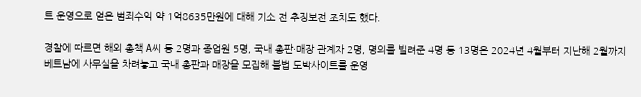트 운영으로 얻은 범죄수익 약 1억8635만원에 대해 기소 전 추징보전 조치도 했다.

경찰에 따르면 해외 총책 A씨 등 2명과 종업원 5명, 국내 총판·매장 관계자 2명, 명의를 빌려준 4명 등 13명은 2024년 4월부터 지난해 2월까지 베트남에 사무실을 차려놓고 국내 총판과 매장을 모집해 불법 도박사이트를 운영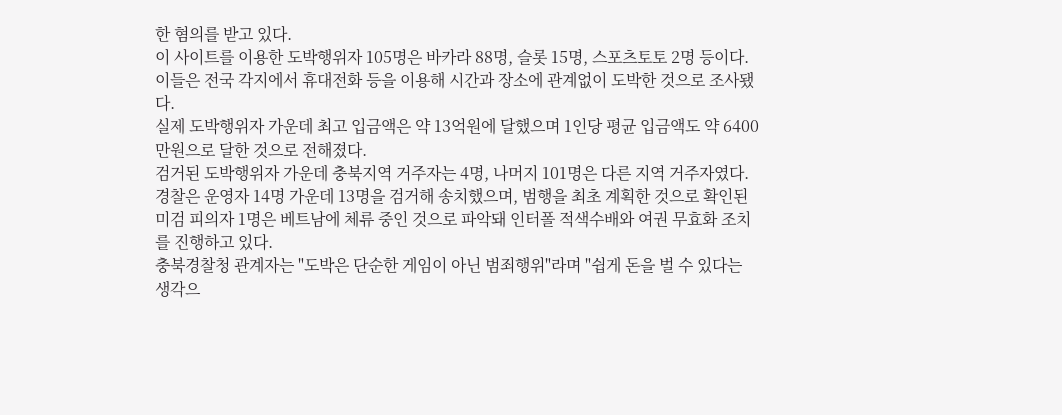한 혐의를 받고 있다.
이 사이트를 이용한 도박행위자 105명은 바카라 88명, 슬롯 15명, 스포츠토토 2명 등이다.
이들은 전국 각지에서 휴대전화 등을 이용해 시간과 장소에 관계없이 도박한 것으로 조사됐다.
실제 도박행위자 가운데 최고 입금액은 약 13억원에 달했으며 1인당 평균 입금액도 약 6400만원으로 달한 것으로 전해졌다.
검거된 도박행위자 가운데 충북지역 거주자는 4명, 나머지 101명은 다른 지역 거주자였다.
경찰은 운영자 14명 가운데 13명을 검거해 송치했으며, 범행을 최초 계획한 것으로 확인된 미검 피의자 1명은 베트남에 체류 중인 것으로 파악돼 인터폴 적색수배와 여권 무효화 조치를 진행하고 있다.
충북경찰청 관계자는 "도박은 단순한 게임이 아닌 범죄행위"라며 "쉽게 돈을 벌 수 있다는 생각으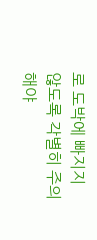로 도박에 빠지지 않도록 각별히 주의해야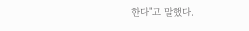한다"고 말했다.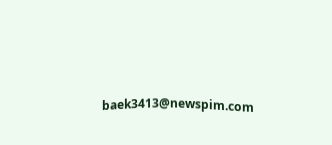baek3413@newspim.com